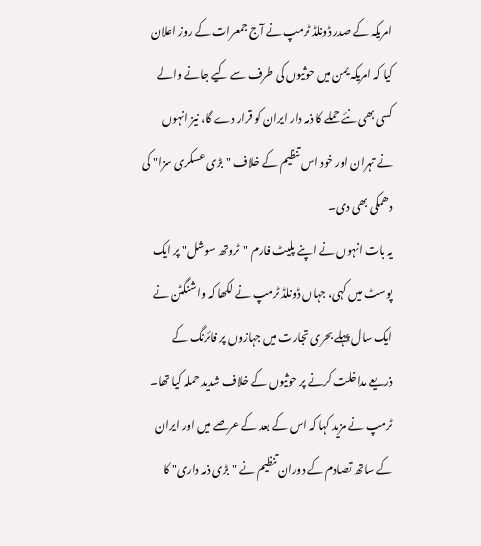امریکہ کے صدر ڈونلڈ ٹرمپ نے آج جمعرات کے روز اعلان کیا کہ امریکہ یمن میں حوثیوں کی طرف سے کیے جانے والے کسی بھی نئے حملے کا ذمہ دار ایران کو قرار دے گا، نیز انہوں نے تہران اور خود اس تنظیم کے خلاف "بڑی عسکری سزا" کی دھمکی بھی دی۔
یہ بات انہوں نے اپنے پلیٹ فارم "ٹروتھ سوشل" پر ایک پوسٹ میں کہی، جہاں ڈونلڈ ٹرمپ نے لکھا کہ واشنگٹن نے ایک سال پہلے بحری تجارت میں جہازوں پر فائرنگ کے ذریعے مداخلت کرنے پر حوثیوں کے خلاف شدید حملہ کیا تھا۔
ٹرمپ نے مزید کہا کہ اس کے بعد کے عرصے میں اور ایران کے ساتھ تصادم کے دوران تنظیم نے "بڑی ذمہ داری" کا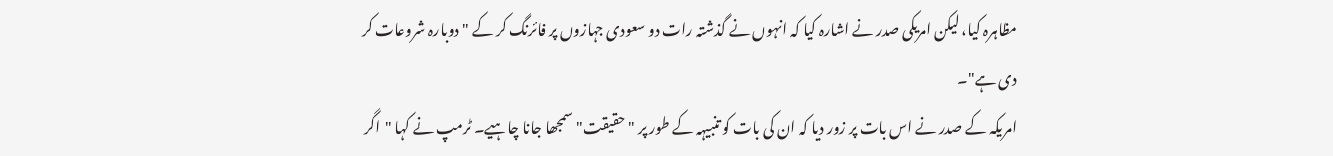مظاہرہ کیا، لیکن امریکی صدر نے اشارہ کیا کہ انہوں نے گذشتہ رات دو سعودی جہازوں پر فائرنگ کر کے "دوبارہ شروعات کر دی ہے"۔
امریکہ کے صدر نے اس بات پر زور دیا کہ ان کی بات کو تنبیہہ کے طور پر "حقیقت" سمجھا جانا چاہیے۔ ٹرمپ نے کہا "اگر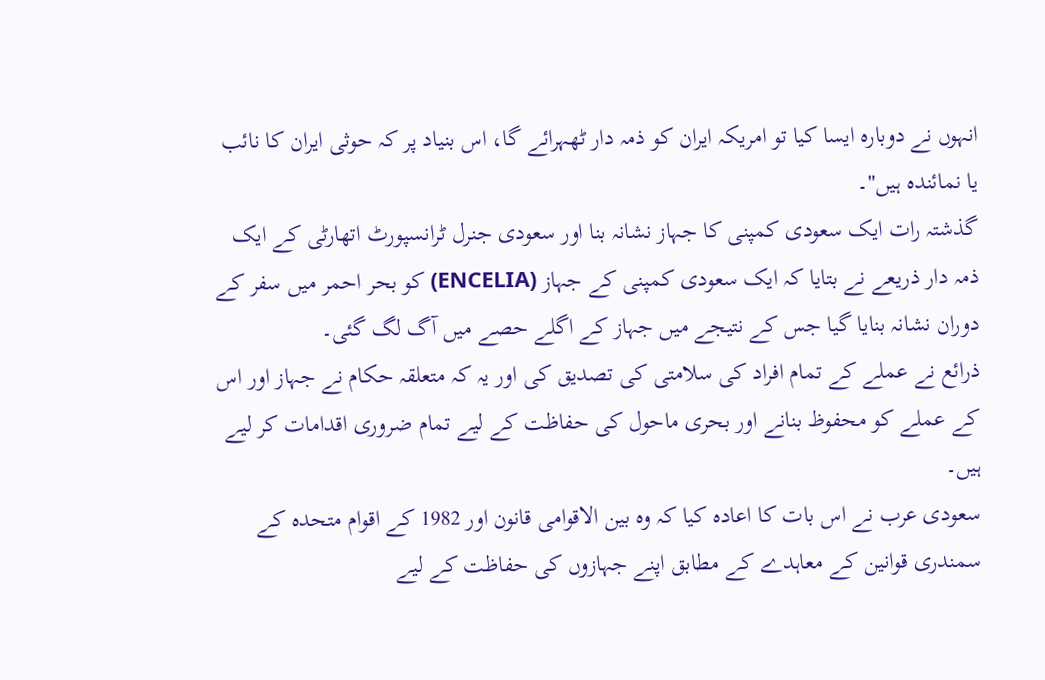انہوں نے دوبارہ ایسا کیا تو امریکہ ایران کو ذمہ دار ٹھہرائے گا، اس بنیاد پر کہ حوثی ایران کا نائب یا نمائندہ ہیں"۔
گذشتہ رات ایک سعودی کمپنی کا جہاز نشانہ بنا اور سعودی جنرل ٹرانسپورٹ اتھارٹی کے ایک ذمہ دار ذریعے نے بتایا کہ ایک سعودی کمپنی کے جہاز (ENCELIA) کو بحر احمر میں سفر کے دوران نشانہ بنایا گیا جس کے نتیجے میں جہاز کے اگلے حصے میں آگ لگ گئی۔
ذرائع نے عملے کے تمام افراد کی سلامتی کی تصدیق کی اور یہ کہ متعلقہ حکام نے جہاز اور اس کے عملے کو محفوظ بنانے اور بحری ماحول کی حفاظت کے لیے تمام ضروری اقدامات کر لیے ہیں۔
سعودی عرب نے اس بات کا اعادہ کیا کہ وہ بین الاقوامی قانون اور 1982 کے اقوام متحدہ کے سمندری قوانین کے معاہدے کے مطابق اپنے جہازوں کی حفاظت کے لیے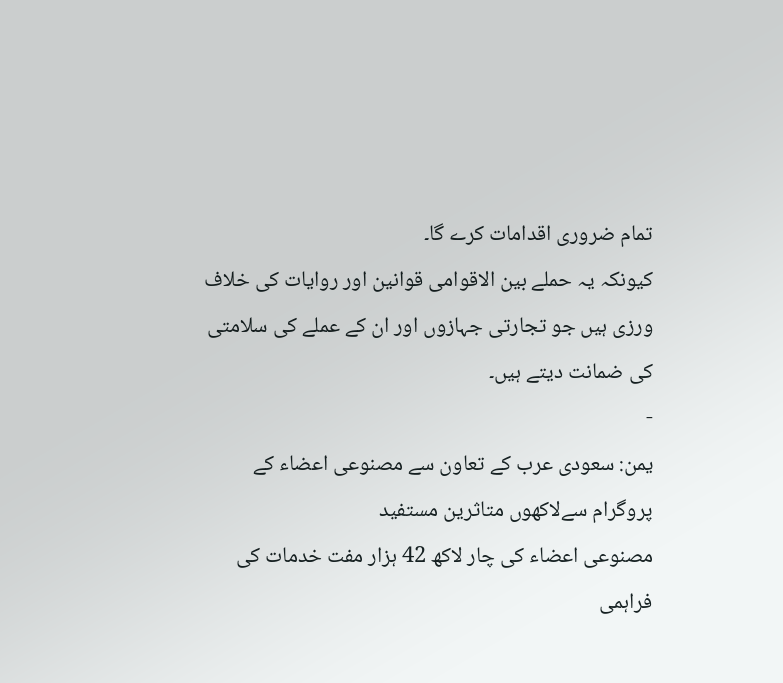تمام ضروری اقدامات کرے گا۔
کیونکہ یہ حملے بین الاقوامی قوانین اور روایات کی خلاف ورزی ہیں جو تجارتی جہازوں اور ان کے عملے کی سلامتی کی ضمانت دیتے ہیں۔
-
یمن: سعودی عرب کے تعاون سے مصنوعی اعضاء کے پروگرام سےلاکھوں متاثرین مستفید
مصنوعی اعضاء کی چار لاکھ 42 ہزار مفت خدمات کی فراہمی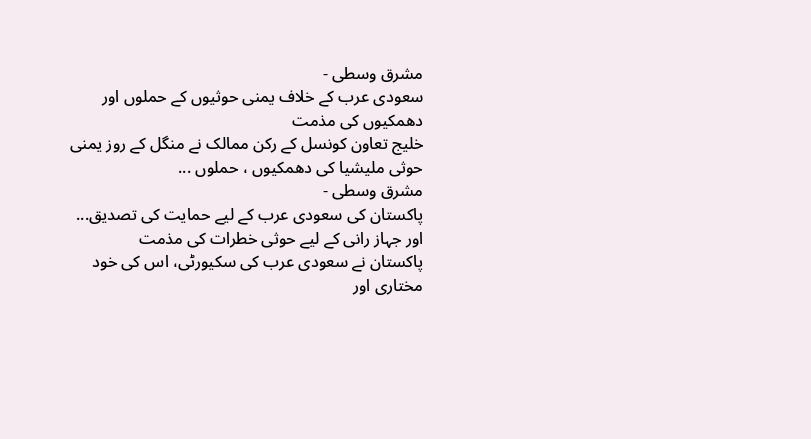مشرق وسطی -
سعودی عرب کے خلاف یمنی حوثیوں کے حملوں اور دھمکیوں کی مذمت
خلیج تعاون کونسل کے رکن ممالک نے منگل کے روز یمنی حوثی ملیشیا کی دھمکیوں ، حملوں ...
مشرق وسطی -
پاکستان کی سعودی عرب کے لیے حمایت کی تصدیق... اور جہاز رانی کے لیے حوثی خطرات کی مذمت
پاکستان نے سعودی عرب کی سکیورٹی، اس کی خود مختاری اور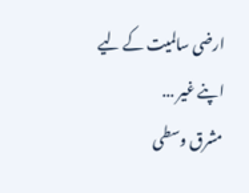ارضی سالمیت کے لیے اپنے غیر ...
مشرق وسطی